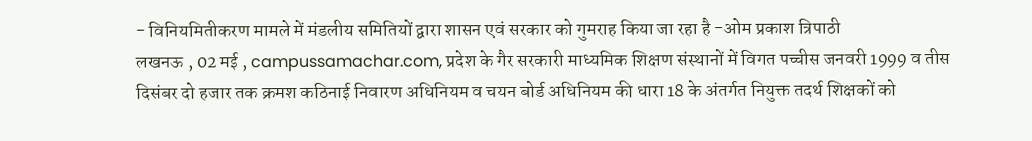- विनियमितीकरण मामले में मंडलीय समितियों द्वारा शासन एवं सरकार को गुमराह किया जा रहा है -ओम प्रकाश त्रिपाठी
लखनऊ , 02 मई , campussamachar.com, प्रदेश के गैर सरकारी माध्यमिक शिक्षण संस्थानों में विगत पच्चीस जनवरी 1999 व तीस दिसंबर दो हजार तक क्रमश कठिनाई निवारण अधिनियम व चयन बोर्ड अधिनियम की धारा 18 के अंतर्गत नियुक्त तदर्थ शिक्षकों को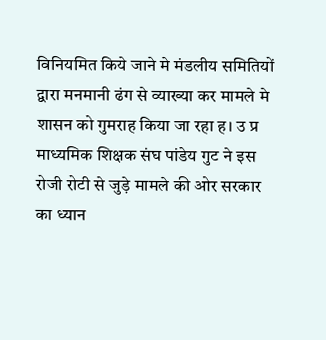विनियमित किये जाने मे मंडलीय समितियों द्वारा मनमानी ढंग से व्याख्या कर मामले मे शासन को गुमराह किया जा रहा ह। उ प्र माध्यमिक शिक्षक संघ पांडेय गुट ने इस रोजी रोटी से जुड़े मामले की ओर सरकार का ध्यान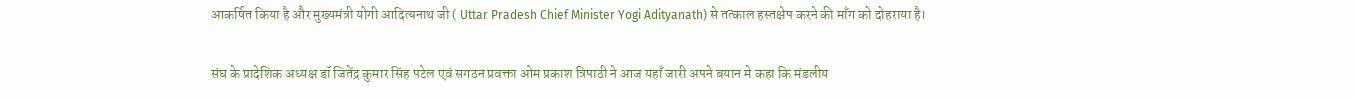आकर्षित किया है और मुख्यमंत्री योगी आदित्यनाथ जी ( Uttar Pradesh Chief Minister Yogi Adityanath) से तत्काल हस्तक्षेप करने की माँग को दोहराया है।

संघ के प्रादेशिक अध्यक्ष डॉ जितेंद्र कुमार सिंह पटेल एवं सगठन प्रवक्ता ओम प्रकाश त्रिपाठी ने आज यहाँ जारी अपने बयान मे कहा कि मंडलीय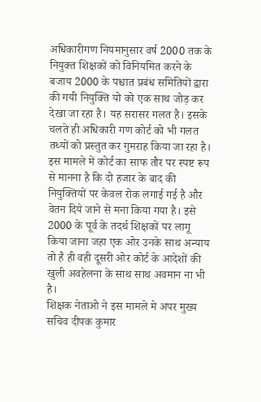अधिकारीगण नियमानुसार वर्ष 2000 तक के नियुक्त शिक्षकों को विनियमित करने के बजाय 2000 के पश्चात प्रबंध समितियों द्वारा की गयी नियुक्ति यो को एक साथ जोड़ कर देखा जा रहा है। यह सरासर गलत है। इसके चलते ही अधिकारी गण कोर्ट को भी गलत तथ्यों को प्रस्तुत कर गुमराह किया जा रहा है। इस मामले में कोर्ट का साफ तौर पर स्पष्ट रूप से मानना है कि दो हजार के बाद की नियुक्तियों पर केवल रोक लगाई गई है और वेतन दिये जाने से मना किया गया है। इसे 2000 के पूर्व के तदर्थ शिक्षकों पर लागू किया जाना जहा एक ओर उनके साथ अन्याय तो है ही वही दूसरी ओर कोर्ट के आदेशों की खुली अवहेलना के साथ साथ अवमान ना भी है।
शिक्षक नेताओ ने इस मामले मे अपर मुख्य सचिव दीपक कुमार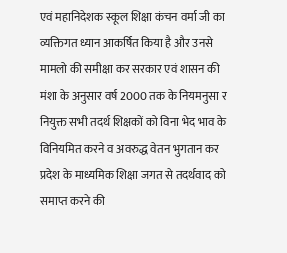एवं महानिदेशक स्कूल शिक्षा कंचन वर्मा जी का व्यक्तिगत ध्यान आकर्षित किया है और उनसे मामलो की समीक्षा कर सरकार एवं शासन की मंशा के अनुसार वर्ष 2000 तक के नियमनुसा र नियुक्त सभी तदर्थ शिक्षकों को विना भेद भाव के विनियमित करने व अवरुद्ध वेतन भुगतान कर प्रदेश के माध्यमिक शिक्षा जगत से तदर्थवाद को समाप्त करने की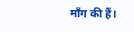माँग की हैं।